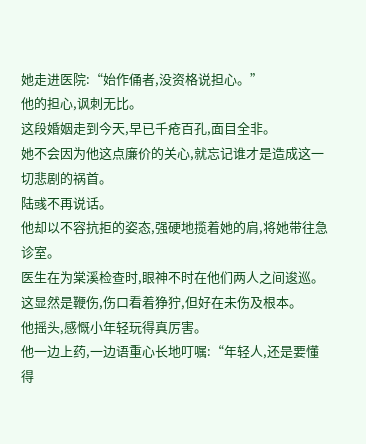她走进医院:“始作俑者,没资格说担心。”
他的担心,讽刺无比。
这段婚姻走到今天,早已千疮百孔,面目全非。
她不会因为他这点廉价的关心,就忘记谁才是造成这一切悲剧的祸首。
陆彧不再说话。
他却以不容抗拒的姿态,强硬地揽着她的肩,将她带往急诊室。
医生在为棠溪检查时,眼神不时在他们两人之间逡巡。
这显然是鞭伤,伤口看着狰狞,但好在未伤及根本。
他摇头,感慨小年轻玩得真厉害。
他一边上药,一边语重心长地叮嘱:“年轻人,还是要懂得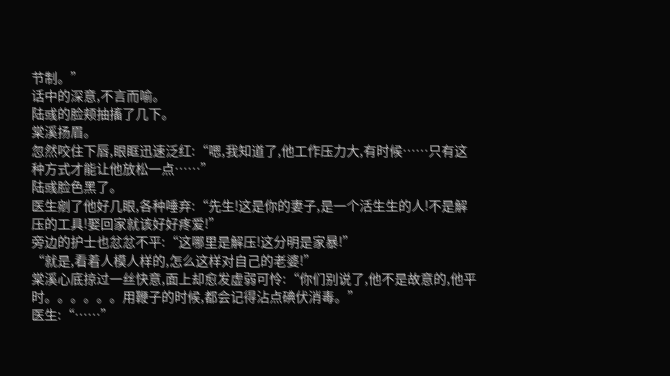节制。”
话中的深意,不言而喻。
陆彧的脸颊抽搐了几下。
棠溪扬眉。
忽然咬住下唇,眼眶迅速泛红:“嗯,我知道了,他工作压力大,有时候……只有这种方式才能让他放松一点……”
陆彧脸色黑了。
医生剜了他好几眼,各种唾弃:“先生!这是你的妻子,是一个活生生的人!不是解压的工具!娶回家就该好好疼爱!”
旁边的护士也忿忿不平:“这哪里是解压!这分明是家暴!”
“就是,看着人模人样的,怎么这样对自己的老婆!”
棠溪心底掠过一丝快意,面上却愈发虚弱可怜:“你们别说了,他不是故意的,他平时。。。。。。用鞭子的时候,都会记得沾点碘伏消毒。”
医生:“……”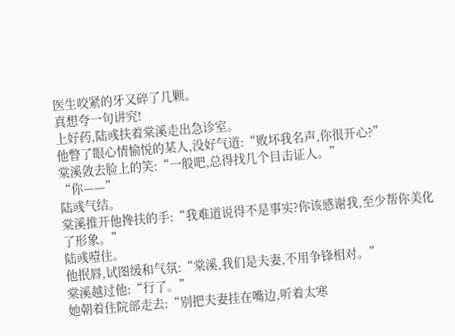医生咬紧的牙又碎了几颗。
真想夸一句讲究!
上好药,陆彧扶着棠溪走出急诊室。
他瞥了眼心情愉悦的某人,没好气道:“败坏我名声,你很开心?”
棠溪敛去脸上的笑:“一般吧,总得找几个目击证人。”
“你——”
陆彧气结。
棠溪推开他搀扶的手:“我难道说得不是事实?你该感谢我,至少帮你美化了形象。”
陆彧噎住。
他抿唇,试图缓和气氛:“棠溪,我们是夫妻,不用争锋相对。”
棠溪越过他:“行了。”
她朝着住院部走去:“别把夫妻挂在嘴边,听着太寒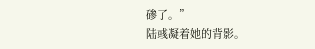碜了。”
陆彧凝着她的背影。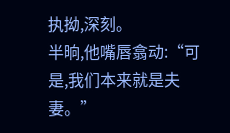执拗,深刻。
半晌,他嘴唇翕动:“可是,我们本来就是夫妻。”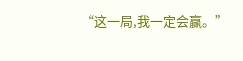“这一局,我一定会赢。”